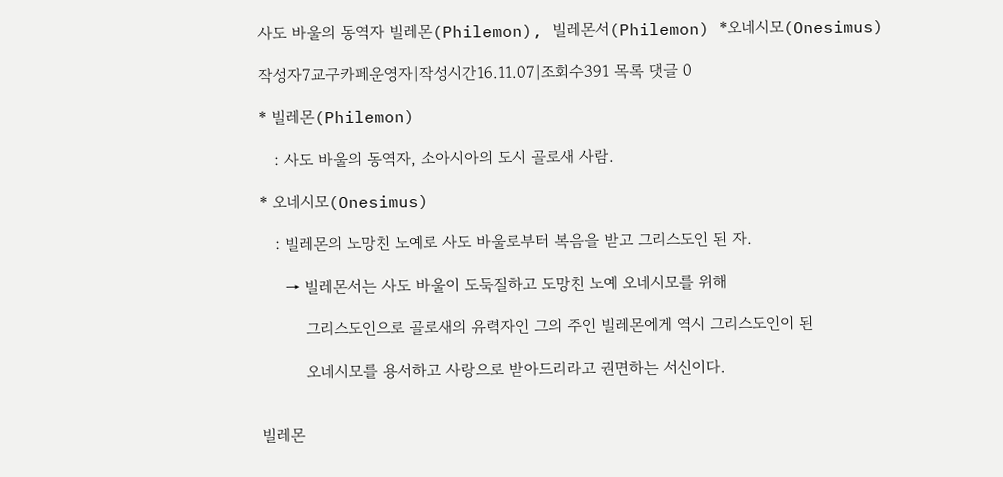사도 바울의 동역자 빌레몬(Philemon), 빌레몬서(Philemon) *오네시모(Onesimus)

작성자7교구카페운영자|작성시간16.11.07|조회수391 목록 댓글 0

* 빌레몬(Philemon)

   : 사도 바울의 동역자, 소아시아의 도시 골로새 사람.

* 오네시모(Onesimus)

   : 빌레몬의 노망친 노예로 사도 바울로부터 복음을 받고 그리스도인 된 자.

     → 빌레몬서는 사도 바울이 도둑질하고 도망친 노예 오네시모를 위해

         그리스도인으로 골로새의 유력자인 그의 주인 빌레몬에게 역시 그리스도인이 된

         오네시모를 용서하고 사랑으로 받아드리라고 권면하는 서신이다.


빌레몬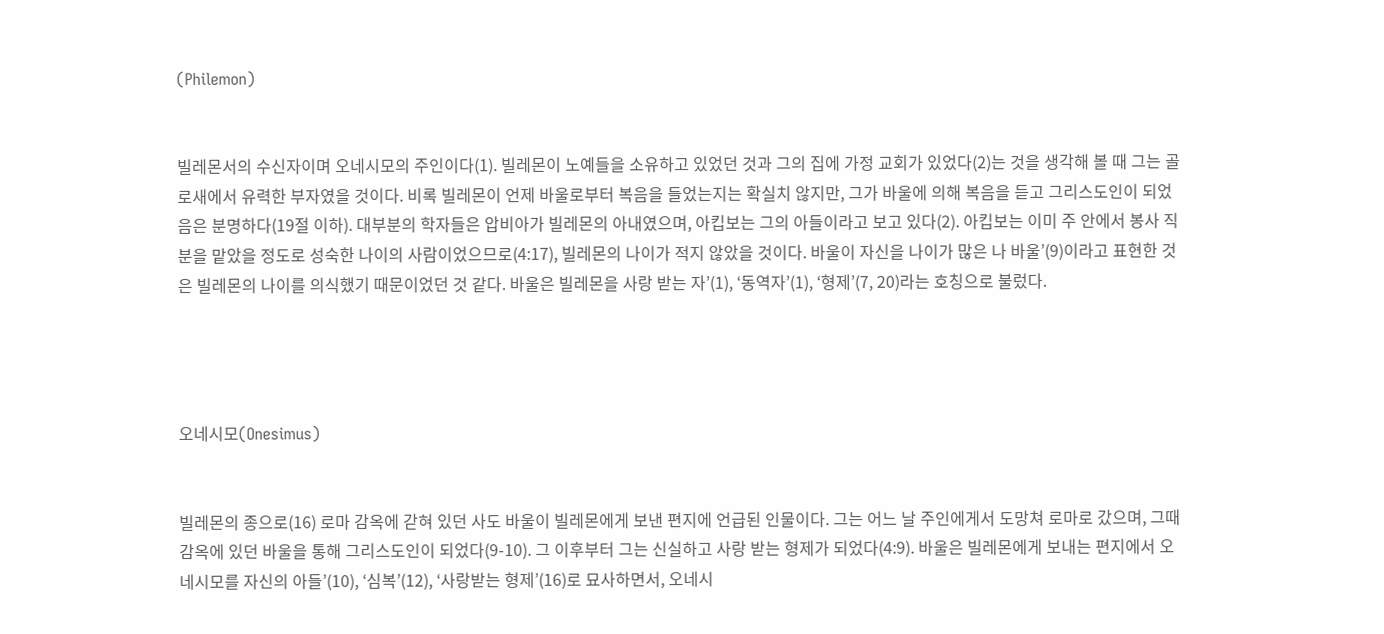(Philemon)


빌레몬서의 수신자이며 오네시모의 주인이다(1). 빌레몬이 노예들을 소유하고 있었던 것과 그의 집에 가정 교회가 있었다(2)는 것을 생각해 볼 때 그는 골로새에서 유력한 부자였을 것이다. 비록 빌레몬이 언제 바울로부터 복음을 들었는지는 확실치 않지만, 그가 바울에 의해 복음을 듣고 그리스도인이 되었음은 분명하다(19절 이하). 대부분의 학자들은 압비아가 빌레몬의 아내였으며, 아킵보는 그의 아들이라고 보고 있다(2). 아킵보는 이미 주 안에서 봉사 직분을 맡았을 정도로 성숙한 나이의 사람이었으므로(4:17), 빌레몬의 나이가 적지 않았을 것이다. 바울이 자신을 나이가 많은 나 바울’(9)이라고 표현한 것은 빌레몬의 나이를 의식했기 때문이었던 것 같다. 바울은 빌레몬을 사랑 받는 자’(1), ‘동역자’(1), ‘형제’(7, 20)라는 호칭으로 불렀다.




오네시모(Onesimus)


빌레몬의 종으로(16) 로마 감옥에 갇혀 있던 사도 바울이 빌레몬에게 보낸 편지에 언급된 인물이다. 그는 어느 날 주인에게서 도망쳐 로마로 갔으며, 그때 감옥에 있던 바울을 통해 그리스도인이 되었다(9-10). 그 이후부터 그는 신실하고 사랑 받는 형제가 되었다(4:9). 바울은 빌레몬에게 보내는 편지에서 오네시모를 자신의 아들’(10), ‘심복’(12), ‘사랑받는 형제’(16)로 묘사하면서, 오네시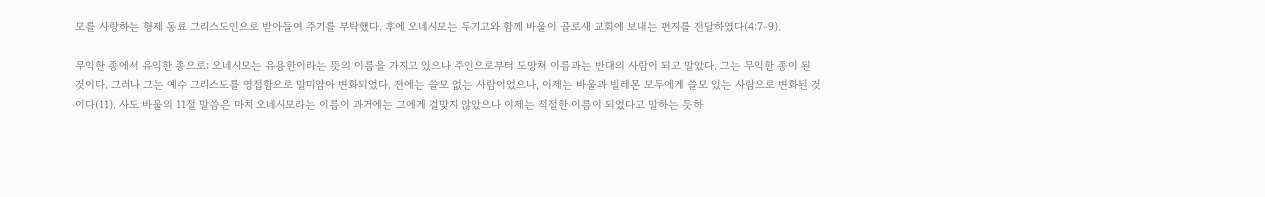모를 사랑하는 형제 동료 그리스도인으로 받아들여 주기를 부탁했다. 후에 오네시모는 두기고와 함께 바울이 골로새 교회에 보내는 편지를 전달하였다(4:7-9).

무익한 종에서 유익한 종으로: 오네시모는 유용한이라는 뜻의 이름을 가지고 있으나 주인으로부터 도망쳐 이름과는 반대의 사람이 되고 말았다. 그는 무익한 종이 된 것이다. 그러나 그는 예수 그리스도를 영접함으로 말미암아 변화되었다. 전에는 쓸모 없는 사람이었으나, 이제는 바울과 빌레몬 모두에게 쓸모 있는 사람으로 변화된 것이다(11). 사도 바울의 11절 말씀은 마치 오네시모라는 이름이 과거에는 그에게 걸맞지 않았으나 이제는 적절한 이름이 되었다고 말하는 듯하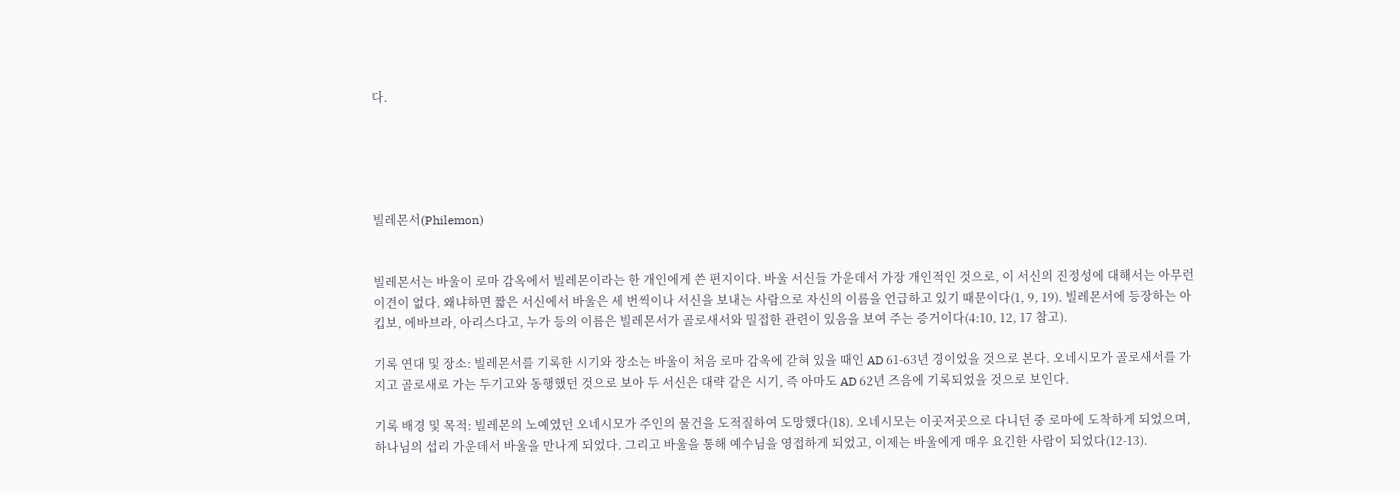다.





빌레몬서(Philemon)


빌레몬서는 바울이 로마 감옥에서 빌레몬이라는 한 개인에게 쓴 편지이다. 바울 서신들 가운데서 가장 개인적인 것으로, 이 서신의 진정성에 대해서는 아무런 이견이 없다. 왜냐하면 짧은 서신에서 바울은 세 번씩이나 서신을 보내는 사람으로 자신의 이름을 언급하고 있기 때문이다(1, 9, 19). 빌레몬서에 등장하는 아킵보, 에바브라, 아리스다고, 누가 등의 이름은 빌레몬서가 골로새서와 밀접한 관련이 있음을 보여 주는 증거이다(4:10, 12, 17 참고).

기록 연대 및 장소: 빌레몬서를 기록한 시기와 장소는 바울이 처음 로마 감옥에 갇혀 있을 때인 AD 61-63년 경이었을 것으로 본다. 오네시모가 골로새서를 가지고 골로새로 가는 두기고와 동행했던 것으로 보아 두 서신은 대략 같은 시기, 즉 아마도 AD 62년 즈음에 기록되었을 것으로 보인다.

기록 배경 및 목적: 빌레몬의 노예였던 오네시모가 주인의 물건을 도적질하여 도망했다(18). 오네시모는 이곳저곳으로 다니던 중 로마에 도착하게 되었으며, 하나님의 섭리 가운데서 바울을 만나게 되었다. 그리고 바울을 통해 예수님을 영접하게 되었고, 이제는 바울에게 매우 요긴한 사람이 되었다(12-13).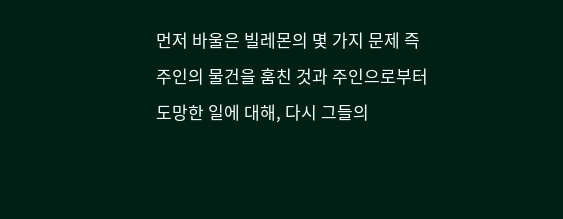먼저 바울은 빌레몬의 몇 가지 문제 즉 주인의 물건을 훔친 것과 주인으로부터 도망한 일에 대해, 다시 그들의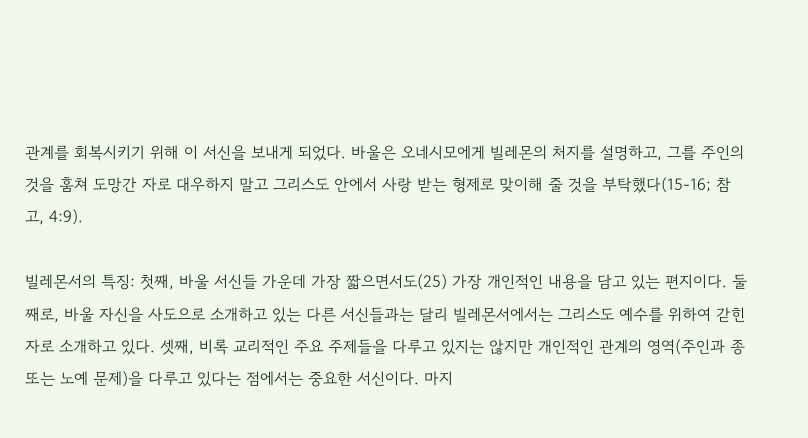관계를 회복시키기 위해 이 서신을 보내게 되었다. 바울은 오네시모에게 빌레몬의 처지를 설명하고, 그를 주인의 것을 훔쳐 도망간 자로 대우하지 말고 그리스도 안에서 사랑 받는 형제로 맞이해 줄 것을 부탁했다(15-16; 참고, 4:9).

빌레몬서의 특징: 첫째, 바울 서신들 가운데 가장 짧으면서도(25) 가장 개인적인 내용을 담고 있는 편지이다. 둘째로, 바울 자신을 사도으로 소개하고 있는 다른 서신들과는 달리 빌레몬서에서는 그리스도 예수를 위하여 갇힌 자로 소개하고 있다. 셋째, 비록 교리적인 주요 주제들을 다루고 있지는 않지만 개인적인 관계의 영역(주인과 종 또는 노예 문제)을 다루고 있다는 점에서는 중요한 서신이다. 마지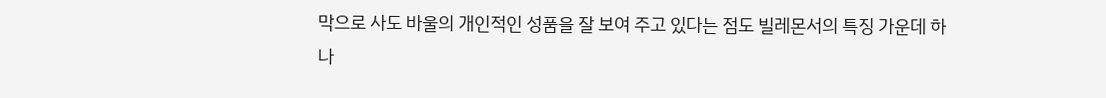막으로 사도 바울의 개인적인 성품을 잘 보여 주고 있다는 점도 빌레몬서의 특징 가운데 하나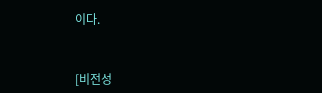이다.



[비전성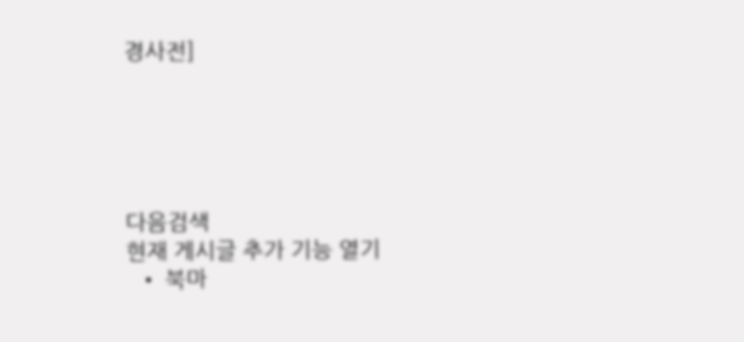경사전]





다음검색
현재 게시글 추가 기능 열기
  • 북마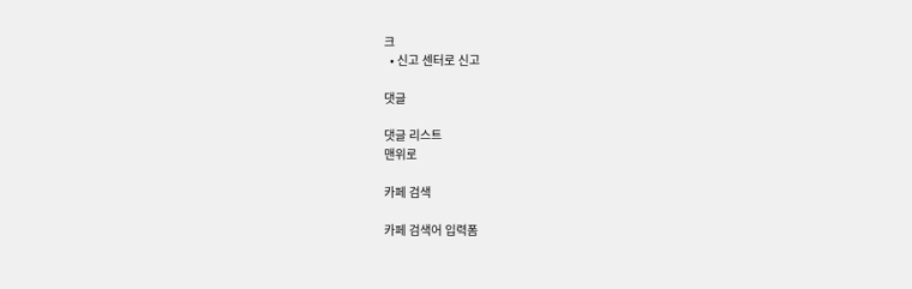크
  • 신고 센터로 신고

댓글

댓글 리스트
맨위로

카페 검색

카페 검색어 입력폼